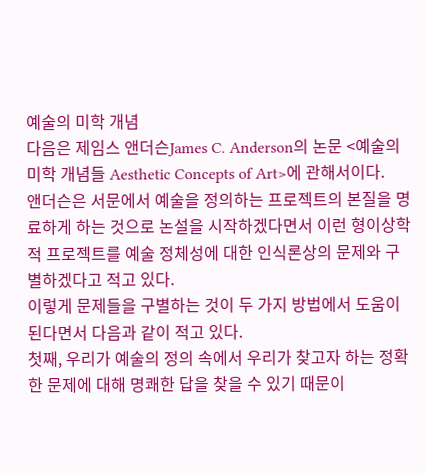예술의 미학 개념
다음은 제임스 앤더슨James C. Anderson의 논문 <예술의 미학 개념들 Aesthetic Concepts of Art>에 관해서이다.
앤더슨은 서문에서 예술을 정의하는 프로젝트의 본질을 명료하게 하는 것으로 논설을 시작하겠다면서 이런 형이상학적 프로젝트를 예술 정체성에 대한 인식론상의 문제와 구별하겠다고 적고 있다.
이렇게 문제들을 구별하는 것이 두 가지 방법에서 도움이 된다면서 다음과 같이 적고 있다.
첫째, 우리가 예술의 정의 속에서 우리가 찾고자 하는 정확한 문제에 대해 명쾌한 답을 찾을 수 있기 때문이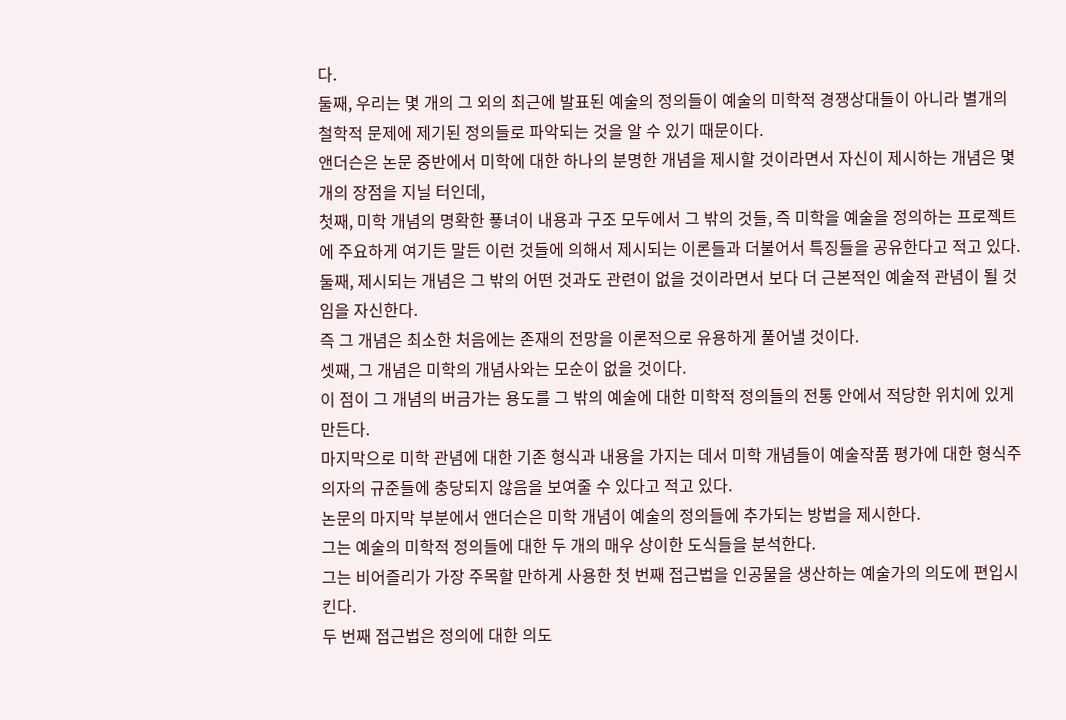다.
둘째, 우리는 몇 개의 그 외의 최근에 발표된 예술의 정의들이 예술의 미학적 경쟁상대들이 아니라 별개의 철학적 문제에 제기된 정의들로 파악되는 것을 알 수 있기 때문이다.
앤더슨은 논문 중반에서 미학에 대한 하나의 분명한 개념을 제시할 것이라면서 자신이 제시하는 개념은 몇 개의 장점을 지닐 터인데,
첫째, 미학 개념의 명확한 푷녀이 내용과 구조 모두에서 그 밖의 것들, 즉 미학을 예술을 정의하는 프로젝트에 주요하게 여기든 말든 이런 것들에 의해서 제시되는 이론들과 더불어서 특징들을 공유한다고 적고 있다.
둘째, 제시되는 개념은 그 밖의 어떤 것과도 관련이 없을 것이라면서 보다 더 근본적인 예술적 관념이 될 것임을 자신한다.
즉 그 개념은 최소한 처음에는 존재의 전망을 이론적으로 유용하게 풀어낼 것이다.
셋째, 그 개념은 미학의 개념사와는 모순이 없을 것이다.
이 점이 그 개념의 버금가는 용도를 그 밖의 예술에 대한 미학적 정의들의 전통 안에서 적당한 위치에 있게 만든다.
마지막으로 미학 관념에 대한 기존 형식과 내용을 가지는 데서 미학 개념들이 예술작품 평가에 대한 형식주의자의 규준들에 충당되지 않음을 보여줄 수 있다고 적고 있다.
논문의 마지막 부분에서 앤더슨은 미학 개념이 예술의 정의들에 추가되는 방법을 제시한다.
그는 예술의 미학적 정의들에 대한 두 개의 매우 상이한 도식들을 분석한다.
그는 비어즐리가 가장 주목할 만하게 사용한 첫 번째 접근법을 인공물을 생산하는 예술가의 의도에 편입시킨다.
두 번째 접근법은 정의에 대한 의도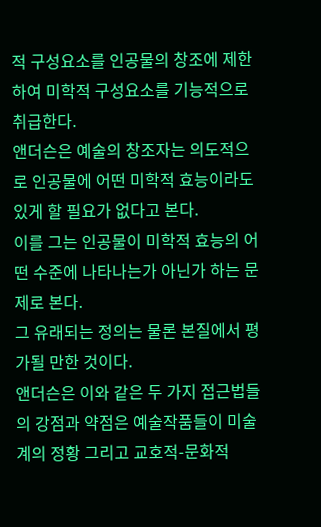적 구성요소를 인공물의 창조에 제한하여 미학적 구성요소를 기능적으로 취급한다.
앤더슨은 예술의 창조자는 의도적으로 인공물에 어떤 미학적 효능이라도 있게 할 필요가 없다고 본다.
이를 그는 인공물이 미학적 효능의 어떤 수준에 나타나는가 아닌가 하는 문제로 본다.
그 유래되는 정의는 물론 본질에서 평가될 만한 것이다.
앤더슨은 이와 같은 두 가지 접근법들의 강점과 약점은 예술작품들이 미술계의 정황 그리고 교호적-문화적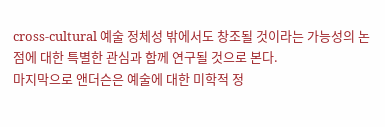cross-cultural 예술 정체성 밖에서도 창조될 것이라는 가능성의 논점에 대한 특별한 관심과 함께 연구될 것으로 본다.
마지막으로 앤더슨은 예술에 대한 미학적 정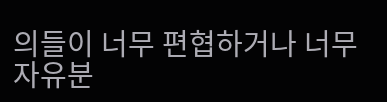의들이 너무 편협하거나 너무 자유분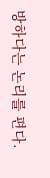방하다는 논리를 편다.